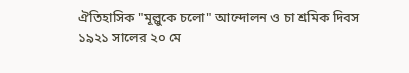ঐতিহাসিক "মূল্লুকে চলো" আন্দোলন ও চা শ্রমিক দিবস
১৯২১ সালের ২০ মে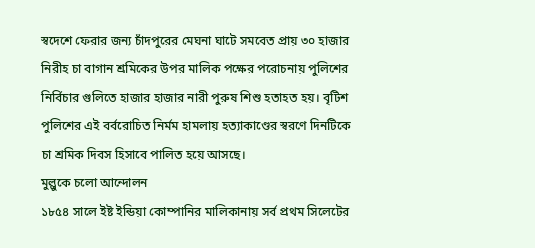স্বদেশে ফেরার জন্য চাঁদপুরের মেঘনা ঘাটে সমবেত প্রায় ৩০ হাজার নিরীহ চা বাগান শ্রমিকের উপর মালিক পক্ষের পরোচনায় পুলিশের নির্বিচার গুলিতে হাজার হাজার নারী পুরুষ শিশু হতাহত হয়। বৃটিশ পুলিশের এই বর্বরোচিত নির্মম হামলায় হত্যাকাণ্ডের স্বরণে দিনটিকে চা শ্রমিক দিবস হিসাবে পালিত হয়ে আসছে।
মুল্লুকে চলো আন্দোলন
১৮৫৪ সালে ইষ্ট ইন্ডিয়া কোম্পানির মালিকানায় সর্ব প্রথম সিলেটের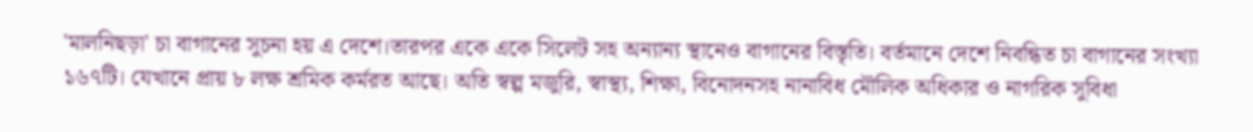'মালনিছড়া' চা বাগানের সুচনা হয় এ দেশে।তারপর একে একে সিলেট সহ অন্যান্য স্থানেও বাগানের বিস্তৃতি। বর্তমানে দেশে নিবন্ধিত চা বাগানের সংখ্যা ১৬৭টি। যেখানে প্রায় ৮ লক্ষ শ্রমিক কর্মরত আছে। অতি স্বল্প মজুরি, স্বাস্থ্য, শিক্ষা, বিনোদনসহ নানাবিধ মৌলিক অধিকার ও নাগরিক সুবিধা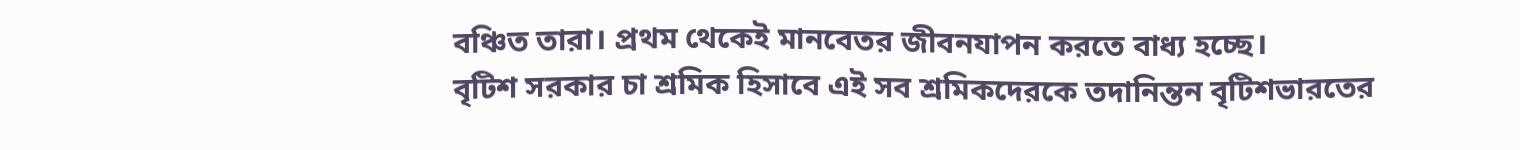বঞ্চিত তারা। প্রথম থেকেই মানবেতর জীবনযাপন করতে বাধ্য হচ্ছে।
বৃটিশ সরকার চা শ্রমিক হিসাবে এই সব শ্রমিকদেরকে তদানিন্তন বৃটিশভারতের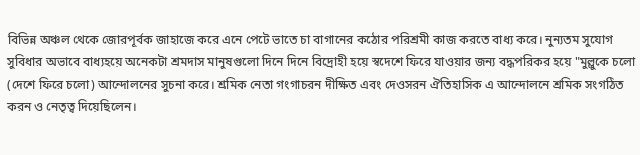বিভিন্ন অঞ্চল থেকে জোরপূর্বক জাহাজে করে এনে পেটে ভাতে চা বাগানের কঠোর পরিশ্রমী কাজ করতে বাধ্য করে। নুন্যতম সুযোগ সুবিধার অভাবে বাধ্যহয়ে অনেকটা শ্রমদাস মানুষগুলো দিনে দিনে বিদ্রোহী হয়ে স্বদেশে ফিরে যাওয়ার জন্য বদ্ধপরিকর হয়ে "মুল্লুকে চলো (দেশে ফিরে চলো) আন্দোলনের সুচনা করে। শ্রমিক নেতা গংগাচরন দীক্ষিত এবং দেওসরন ঐতিহাসিক এ আন্দোলনে শ্রমিক সংগঠিত করন ও নেতৃত্ব দিয়েছিলেন।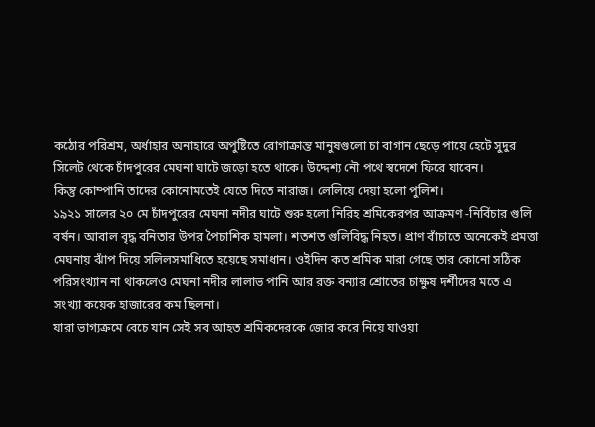কঠোর পরিশ্রম, অর্ধাহার অনাহারে অপুষ্টিতে রোগাক্রান্ত মানুষগুলো চা বাগান ছেড়ে পায়ে হেটে সুদুর সিলেট থেকে চাঁদপুরের মেঘনা ঘাটে জড়ো হতে থাকে। উদ্দেশ্য নৌ পথে স্বদেশে ফিরে যাবেন।
কিন্তু কোম্পানি তাদের কোনোমতেই যেতে দিতে নারাজ। লেলিয়ে দেয়া হলো পুলিশ।
১৯২১ সালের ২০ মে চাঁদপুরের মেঘনা নদীর ঘাটে শুরু হলো নিরিহ শ্রমিকেরপর আক্রমণ -নির্বিচার গুলি বর্ষন। আবাল বৃদ্ধ বনিতার উপর পৈচাশিক হামলা। শতশত গুলিবিদ্ধ নিহত। প্রাণ বাঁচাতে অনেকেই প্রমত্তা মেঘনায় ঝাঁপ দিয়ে সলিলসমাধিতে হয়েছে সমাধান। ওইদিন কত শ্রমিক মারা গেছে তার কোনো সঠিক পরিসংখ্যান না থাকলেও মেঘনা নদীর লালাভ পানি আর রক্ত বন্যার শ্রোতের চাক্ষুষ দর্শীদের মতে এ সংখ্যা কয়েক হাজারের কম ছিলনা।
যারা ভাগ্যক্রমে বেচে যান সেই সব আহত শ্রমিকদেরকে জোর করে নিয়ে যাওয়া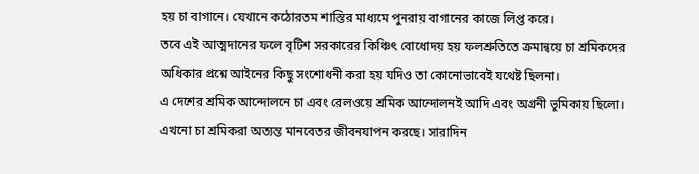হয় চা বাগানে। যেখানে কঠোরতম শাস্তির মাধ্যমে পুনরায় বাগানের কাজে লিপ্ত করে।
তবে এই আত্মদানের ফলে বৃটিশ সরকারের কিঞ্চিৎ বোধোদয় হয় ফলশ্রুতিতে ক্রমান্বয়ে চা শ্রমিকদের অধিকার প্রশ্নে আইনের কিছু সংশোধনী করা হয় যদিও তা কোনোভাবেই যথেষ্ট ছিলনা।
এ দেশের শ্রমিক আন্দোলনে চা এবং রেলওয়ে শ্রমিক আন্দোলনই আদি এবং অগ্রনী ভুমিকায় ছিলো।
এখনো চা শ্রমিকরা অত্যন্ত মানবেতর জীবনযাপন করছে। সারাদিন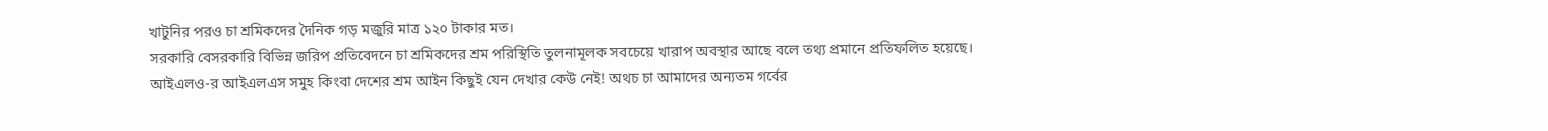খাটুনির পরও চা শ্রমিকদের দৈনিক গড় মজুরি মাত্র ১২০ টাকার মত।
সরকারি বেসরকারি বিভিন্ন জরিপ প্রতিবেদনে চা শ্রমিকদের শ্রম পরিস্থিতি তুলনামূলক সবচেয়ে খারাপ অবস্থার আছে বলে তথ্য প্রমানে প্রতিফলিত হয়েছে।
আইএলও-র আইএলএস সমুহ কিংবা দেশের শ্রম আইন কিছুই যেন দেখার কেউ নেই! অথচ চা আমাদের অন্যতম গর্বের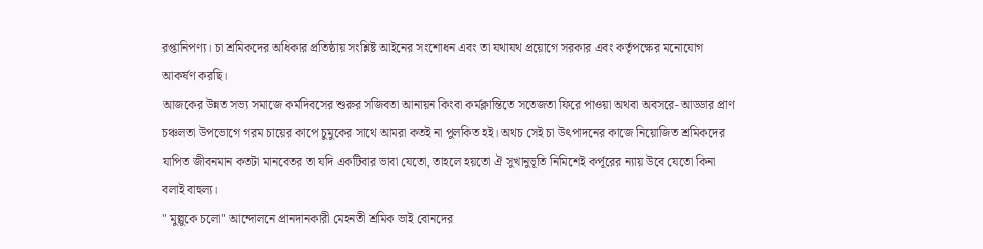রপ্তানিপণ্য। চা শ্রমিকদের অধিকার প্রতিষ্ঠায় সংশ্লিষ্ট আইনের সংশোধন এবং তা যথাযথ প্রয়োগে সরকার এবং কর্তৃপক্ষের মনোযোগ আকর্ষণ করছি।
আজকের উন্নত সভ্য সমাজে কর্মদিবসের শুরুর সজিবতা আনায়ন কিংবা কর্মক্লান্তিতে সতেজতা ফিরে পাওয়া অথবা অবসরে- আড্ডার প্রাণ চঞ্চলতা উপভোগে গরম চায়ের কাপে চুমুকের সাথে আমরা কতই না পুলকিত হই। অথচ সেই চা উৎপাদনের কাজে নিয়োজিত শ্রমিকদের যাপিত জীবনমান কতটা মানবেতর তা যদি একটিবার ভাবা যেতো, তাহলে হয়তো ঐ সুখানুভূতি নিমিশেই কর্পূরের ন্যায় উবে যেতো কিনা বলাই বাহুল্য।
" মুল্লুকে চলো" আন্দোলনে প্রানদানকারী মেহনতী শ্রমিক ভাই বোনদের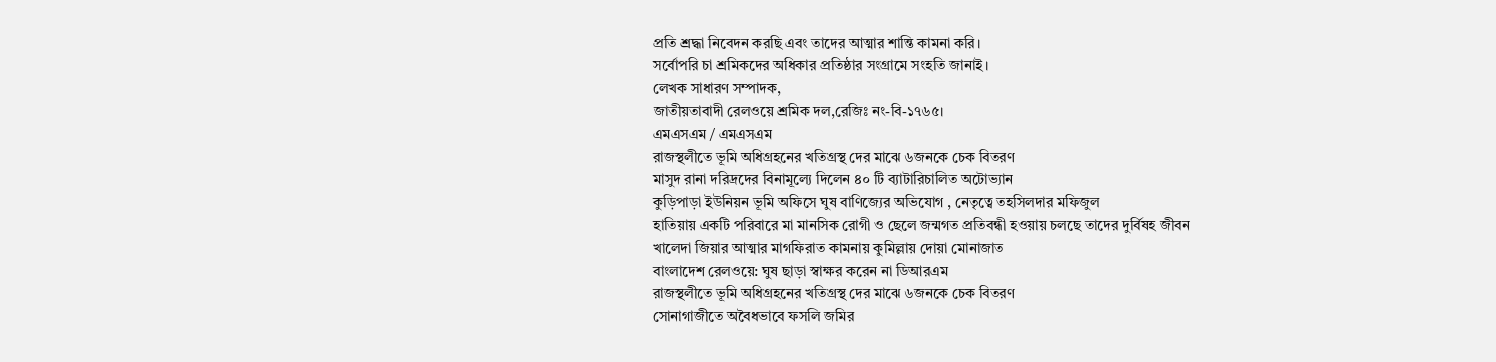প্রতি শ্রদ্ধা নিবেদন করছি এবং তাদের আত্মার শান্তি কামনা করি।
সর্বোপরি চা শ্রমিকদের অধিকার প্রতিষ্ঠার সংগ্রামে সংহতি জানাই।
লেখক সাধারণ সম্পাদক,
জাতীয়তাবাদী রেলওয়ে শ্রমিক দল,রেজিঃ নং-বি-১৭৬৫।
এমএসএম / এমএসএম
রাজস্থলীতে ভূমি অধিগ্রহনের খতিগ্রস্থ দের মাঝে ৬জনকে চেক বিতরণ
মাসুদ রানা দরিদ্রদের বিনামূল্যে দিলেন ৪০ টি ব্যাটারিচালিত অটোভ্যান
কুড়িপাড়া ইউনিয়ন ভূমি অফিসে ঘুষ বাণিজ্যের অভিযোগ , নেতৃত্বে তহসিলদার মফিজুল
হাতিয়ায় একটি পরিবারে মা মানসিক রোগী ও ছেলে জন্মগত প্রতিবন্ধী হওয়ায় চলছে তাদের দুর্বিষহ জীবন
খালেদা জিয়ার আত্মার মাগফিরাত কামনায় কুমিল্লায় দোয়া মোনাজাত
বাংলাদেশ রেলওয়ে: ঘুষ ছাড়া স্বাক্ষর করেন না ডিআরএম
রাজস্থলীতে ভূমি অধিগ্রহনের খতিগ্রস্থ দের মাঝে ৬জনকে চেক বিতরণ
সোনাগাজীতে অবৈধভাবে ফসলি জমির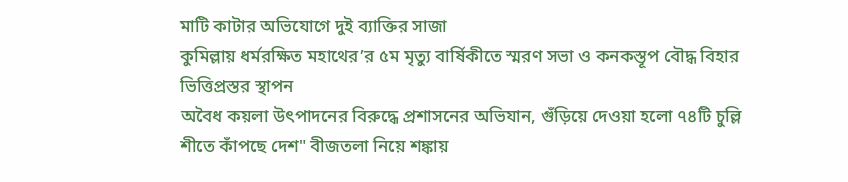মাটি কাটার অভিযোগে দুই ব্যাক্তির সাজা
কুমিল্লায় ধর্মরক্ষিত মহাথের’র ৫ম মৃত্যু বার্ষিকীতে স্মরণ সভা ও কনকস্তূপ বৌদ্ধ বিহার ভিত্তিপ্রস্তর স্থাপন
অবৈধ কয়লা উৎপাদনের বিরুদ্ধে প্রশাসনের অভিযান, গুঁড়িয়ে দেওয়া হলো ৭৪টি চুল্লি
শীতে কাঁপছে দেশ" বীজতলা নিয়ে শঙ্কায়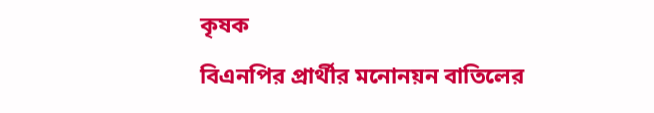কৃষক
বিএনপির প্রার্থীর মনোনয়ন বাতিলের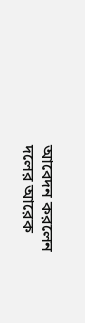আবেদন করলেন দলের আরেক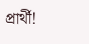প্রার্থী!